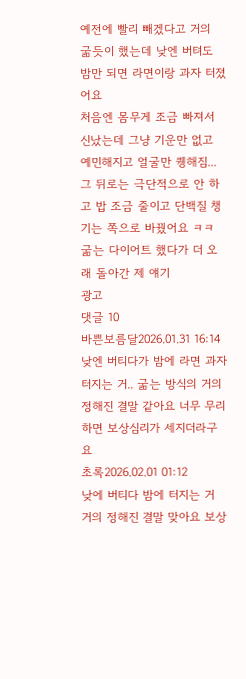예전에 빨리 빼겠다고 거의 굶듯이 했는데 낮엔 버텨도 밤만 되면 라면이랑 과자 터졌어요
처음엔 몸무게 조금 빠져서 신났는데 그냥 기운만 없고 예민해지고 얼굴만 퀭해짐...
그 뒤로는 극단적으로 안 하고 밥 조금 줄이고 단백질 챙기는 쪽으로 바꿨어요 ㅋㅋ
굶는 다이어트 했다가 더 오래 돌아간 제 얘기
광고
댓글 10
바쁜보름달2026.01.31 16:14
낮엔 버티다가 밤에 라면 과자 터지는 거.. 굶는 방식의 거의 정해진 결말 같아요 너무 무리하면 보상심리가 세지더라구요
초록2026.02.01 01:12
낮에 버티다 밤에 터지는 거 거의 정해진 결말 맞아요 보상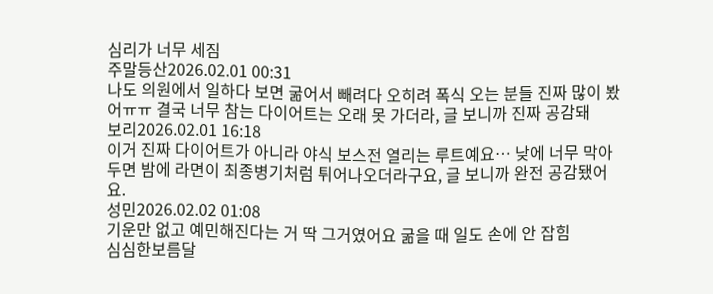심리가 너무 세짐
주말등산2026.02.01 00:31
나도 의원에서 일하다 보면 굶어서 빼려다 오히려 폭식 오는 분들 진짜 많이 봤어ㅠㅠ 결국 너무 참는 다이어트는 오래 못 가더라, 글 보니까 진짜 공감돼
보리2026.02.01 16:18
이거 진짜 다이어트가 아니라 야식 보스전 열리는 루트예요… 낮에 너무 막아두면 밤에 라면이 최종병기처럼 튀어나오더라구요, 글 보니까 완전 공감됐어요.
성민2026.02.02 01:08
기운만 없고 예민해진다는 거 딱 그거였어요 굶을 때 일도 손에 안 잡힘
심심한보름달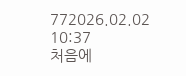772026.02.02 10:37
처음에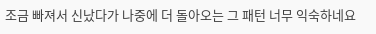조금 빠져서 신났다가 나중에 더 돌아오는 그 패턴 너무 익숙하네요